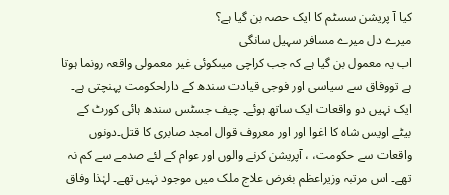کیا آ پریشن سسٹم کا ایک حصہ بن گیا ہے؟
میرے دل میرے مسافر سہیل سانگی
اب یہ معمول بن گیا ہے کہ جب کراچی میںکوئی غیر معمولی واقعہ رونما ہوتا ہے تووفاق سے سیاسی اور فوجی قیادت سندھ کے دارلحکومت پہنچتی ہے۔ ایک نہیں دو واقعات ایک ساتھ ہوئے۔ چیف جسٹس سندھ ہائی کورٹ کے بیٹے اویس شاہ کا اغوا اور اور معروف قوال امجد صابری کا قتل۔دونوں واقعات سے حکومت، ، آپریشن کرنے والوں اور عوام کے لئے صدمے سے کم نہ تھے۔ اس مرتبہ وزیراعظم بغرض علاج ملک میں موجود نہیں تھے۔ لہٰذا وفاق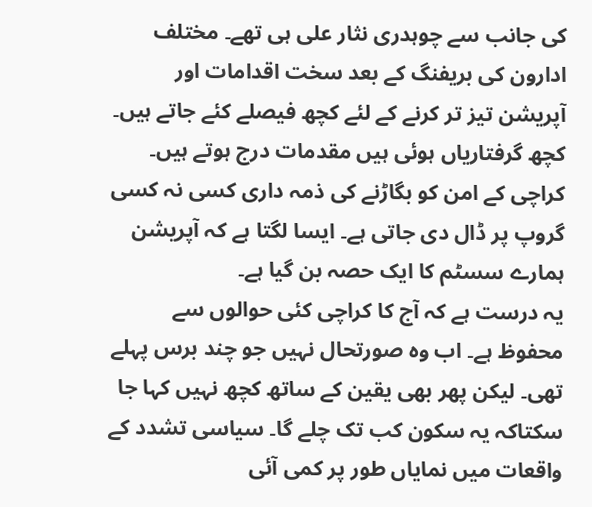کی جانب سے چوہدری نثار علی ہی تھے۔ مختلف ادارون کی بریفنگ کے بعد سخت اقدامات اور آپریشن تیز تر کرنے کے لئے کچھ فیصلے کئے جاتے ہیں۔ کچھ گرفتاریاں ہوئی ہیں مقدمات درج ہوتے ہیں۔ کراچی کے امن کو بگاڑنے کی ذمہ داری کسی نہ کسی گروپ پر ڈال دی جاتی ہے۔ ایسا لگتا ہے کہ آپریشن ہمارے سسٹم کا ایک حصہ بن گیا ہے۔
یہ درست ہے کہ آج کا کراچی کئی حوالوں سے محفوظ ہے۔ اب وہ صورتحال نہیں جو چند برس پہلے تھی۔ لیکن پھر بھی یقین کے ساتھ کچھ نہیں کہا جا سکتاکہ یہ سکون کب تک چلے گا۔ سیاسی تشدد کے واقعات میں نمایاں طور پر کمی آئی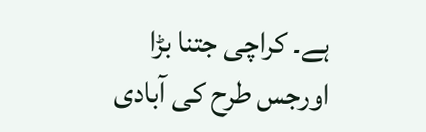ہے۔ کراچی جتنا بڑا اورجس طرح کی آبادی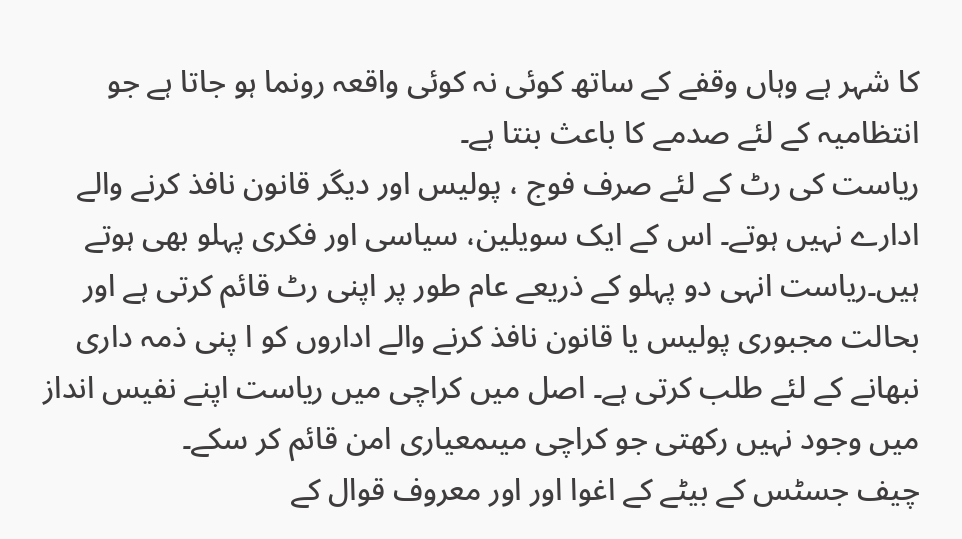کا شہر ہے وہاں وقفے کے ساتھ کوئی نہ کوئی واقعہ رونما ہو جاتا ہے جو انتظامیہ کے لئے صدمے کا باعث بنتا ہے۔
ریاست کی رٹ کے لئے صرف فوج ، پولیس اور دیگر قانون نافذ کرنے والے ادارے نہیں ہوتے۔ اس کے ایک سویلین، سیاسی اور فکری پہلو بھی ہوتے ہیں۔ریاست انہی دو پہلو کے ذریعے عام طور پر اپنی رٹ قائم کرتی ہے اور بحالت مجبوری پولیس یا قانون نافذ کرنے والے اداروں کو ا پنی ذمہ داری نبھانے کے لئے طلب کرتی ہے۔ اصل میں کراچی میں ریاست اپنے نفیس انداز میں وجود نہیں رکھتی جو کراچی میںمعیاری امن قائم کر سکے۔
چیف جسٹس کے بیٹے کے اغوا اور اور معروف قوال کے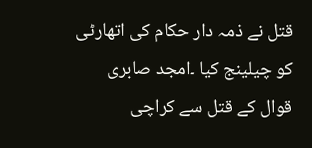قتل نے ذمہ دار حکام کی اتھارٹی کو چیلینج کیا ۔امجد صابری قوال کے قتل سے کراچی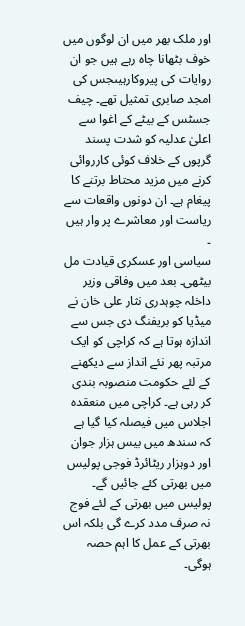اور ملک بھر میں ان لوگوں میں خوف بٹھانا چاہ رہے ہیں جو ان روایات کی پیروکارہیںجس کی امجد صابری تمثیل تھے۔ چیف جسٹس کے بیٹے کے اغوا سے اعلیٰ عدلیہ کو شدت پسند گرپوں کے خلاف کوئی کارروائی کرنے میں مزید محتاط برتنے کا پیغام ہے۔ ان دونوں واقعات سے ریاست اور معاشرے پر وار ہیں ۔
سیاسی اور عسکری قیادت مل بیٹھی۔ بعد میں وفاقی وزیر داخلہ چوہدری نثار علی خان نے میڈیا کو بریفنگ دی جس سے اندازہ ہوتا ہے کہ کراچی کو ایک مرتبہ پھر نئے انداز سے دیکھنے کے لئے حکومت منصوبہ بندی کر رہی ہے۔ کراچی میں منعقدہ اجلاس میں فیصلہ کیا گیا ہے کہ سندھ میں بیس ہزار جوان اور دوہزار ریٹائرڈ فوجی پولیس میں بھرتی کئے جائیں گے۔ پولیس میں بھرتی کے لئے فوج نہ صرف مدد کرے گی بلکہ اس بھرتی کے عمل کا اہم حصہ ہوگی۔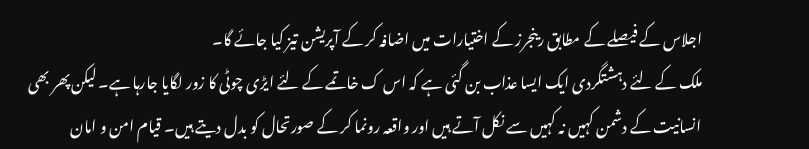اجلاس کے فیصلے کے مطابق رینجرز کے اختیارات میں اضافہ کر کے آپریشن تیز کیا جائے گا۔
ملک کے لئے دہشتگردی ایک ایسا عذاب بن گئی ہے کہ اس ک خاتمے کے لئے ایڑی چوٹی کا زور لگایا جارہا ہے۔ لیکن پھر بھی انسانیت کے دشمن کہیں نہ کہیں سے نکل آتے ہیں اور واقعہ رونما کر کے صورتحال کو بدل دیتے ہیں۔ قیام امن و امان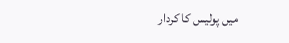میں پولیس کا کردار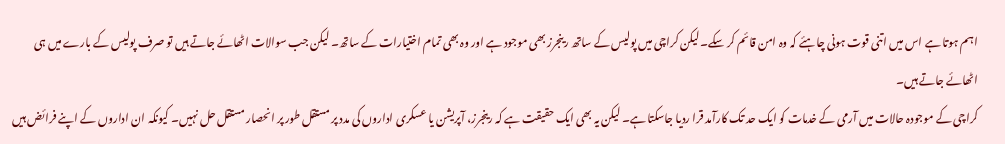اہم ہوتا ہے اس میں اتنی قوت ہونی چاہئے کہ وہ امن قائم کر سکے۔ لیکن کراچی میں پولیس کے ساتھ رینجرز بھی موجود ہے اور وہ بھی تمام اختیارات کے ساتھ۔ لیکن جب سوالات اٹھائے جاتے ہیں تو صرف پولیس کے بارے میں ہی اٹھائے جاتے ہیں۔
کراچی کے موجودہ حالات میں آرمی کے خدمات کو ایک حد تک کارآمد قرا ردیا جاسکتا ہے۔ لیکن یہ بھی ایک حقیقت ہے کہ رینجرز، آپریشن یا عسکری اداروں کی مدد پر مستقل طور پر انحصار مستقل حل نہیں۔ کیونکہ ان اداروں کے اپنے فرائض ہیں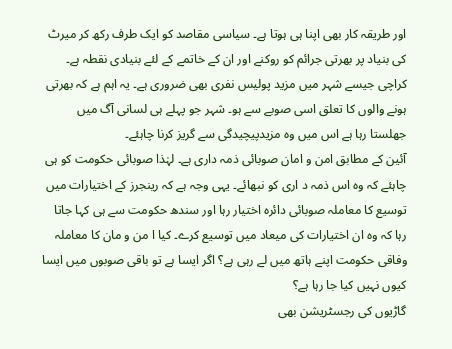اور طریقہ کار بھی اپنا ہی ہوتا ہے۔ سیاسی مقاصد کو ایک طرف رکھ کر میرٹ کی بنیاد پر بھرتی جرائم کو روکنے اور ان کے خاتمے کے لئے بنیادی نقطہ ہے۔
کراچی جیسے شہر میں مزید پولیس نفری بھی ضروری ہے۔ یہ اہم ہے کہ بھرتی ہونے والوں کا تعلق اسی صوبے سے ہو۔ شہر جو پہلے ہی لسانی آگ میں جھلستا رہا ہے اس میں وہ مزیدپیچیدگی سے گریز کرنا چاہئے۔
آئین کے مطابق امن و امان صوبائی ذمہ داری ہے۔ لہٰذا صوبائی حکومت کو ہی چاہئے کہ وہ اس ذمہ د اری کو نبھائے۔ یہی وجہ ہے کہ رینجرز کے اختیارات میں توسیع کا معاملہ صوبائی دائرہ اختیار رہا اور سندھ حکومت سے ہی کہا جاتا رہا کہ وہ ان اختیارات کی میعاد میں توسیع کرے۔ کیا ا من و مان کا معاملہ وفاقی حکومت اپنے ہاتھ میں لے رہی ہے؟ اگر ایسا ہے تو باقی صوبوں میں ایسا کیوں نہیں کیا جا رہا ہے؟
گاڑیوں کی رجسٹریشن بھی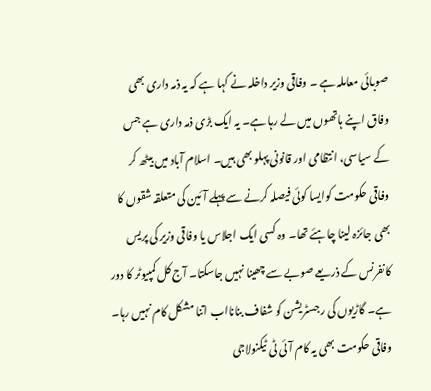صوبائی معاملہ ہے ۔ وفاقی وزیر داخلہ نے کہا ہے کہ یہ ذمہ داری بھی وفاق اپنے ہاتھوں میں لے رہا ہے۔ یہ ایک بڑی ذمہ داری ہے جس کے سیاسی، انتظامی اور قانونی پہلو بھی ہیں۔ اسلام آباد میں بیٹھ کر وفاقی حکومت کوایسا کوئی فیصلہ کرنے سے پہلے آئین کی متعلقہ شقوں کا بھی جائزہ لینا چاہئے تھا۔ وہ کسی ایک اجلاس یا وفاقی وزیر کی پریس کانفرنس کے ذریعے صوبے سے چھینا نہیں جاسکتا۔ آج کل کمپیوٹر کا دور ہے۔ گاڑیوں کی رجسٹریشن کو شفاف بنانااب اتنا مشکل کام نہیں رہا۔ وفاقی حکومت بھی یہ کام آئی ٹی ٹیکنولاجی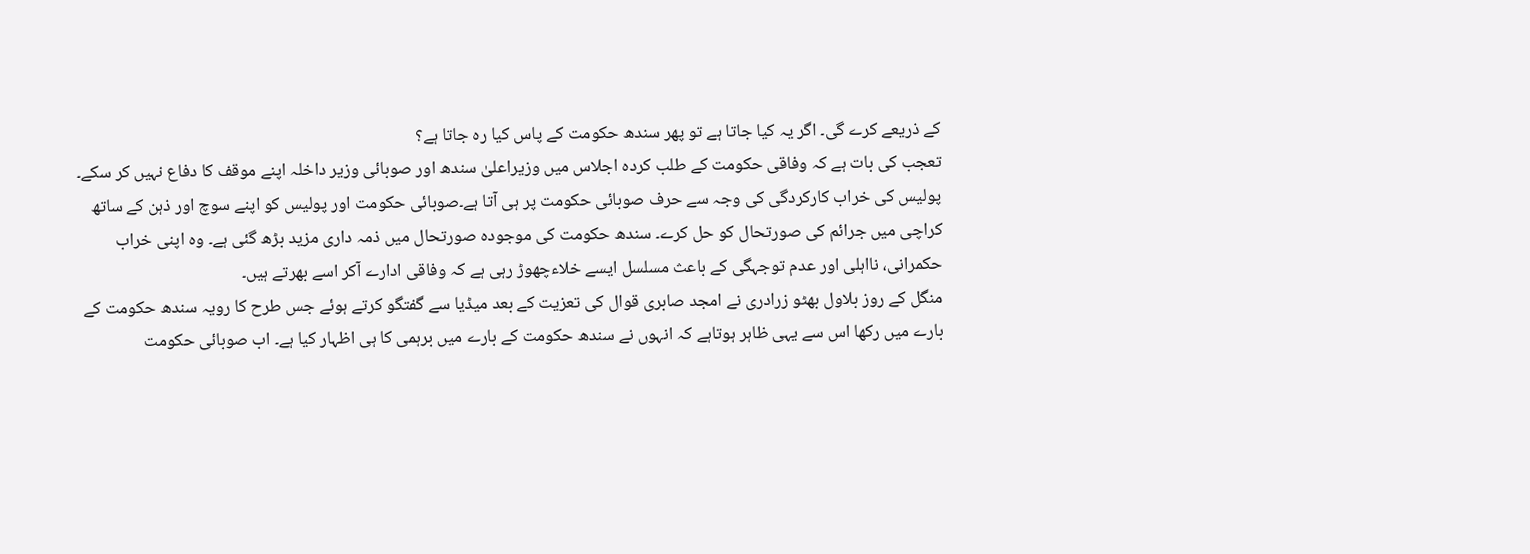کے ذریعے کرے گی۔ اگر یہ کیا جاتا ہے تو پھر سندھ حکومت کے پاس کیا رہ جاتا ہے؟
تعجب کی بات ہے کہ وفاقی حکومت کے طلب کردہ اجلاس میں وزیراعلیٰ سندھ اور صوبائی وزیر داخلہ اپنے موقف کا دفاع نہیں کر سکے۔
پولیس کی خراب کارکردگی کی وجہ سے حرف صوبائی حکومت پر ہی آتا ہے۔صوبائی حکومت اور پولیس کو اپنے سوچ اور ذہن کے ساتھ کراچی میں جرائم کی صورتحال کو حل کرے۔ سندھ حکومت کی موجودہ صورتحال میں ذمہ داری مزید بڑھ گئی ہے۔ وہ اپنی خراب حکمرانی، نااہلی اور عدم توجہگی کے باعث مسلسل ایسے خلاءچھوڑ رہی ہے کہ وفاقی ادارے آکر اسے بھرتے ہیں۔
منگل کے روز بلاول بھٹو زرادری نے امجد صابری قوال کی تعزیت کے بعد میڈیا سے گفتگو کرتے ہوئے جس طرح کا رویہ سندھ حکومت کے بارے میں رکھا اس سے یہی ظاہر ہوتاہے کہ انہوں نے سندھ حکومت کے بارے میں برہمی کا ہی اظہار کیا ہے۔ اب صوبائی حکومت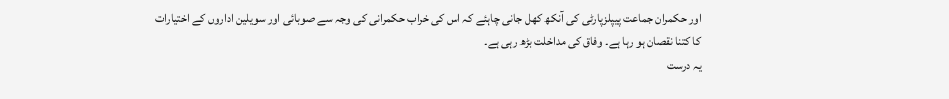اور حکمران جماعت پیپلزپارٹی کی آنکھ کھل جانی چاہئے کہ اس کی خراب حکمرانی کی وجہ سے صوبائی اور سویلین اداروں کے اختیارات کا کتنا نقصان ہو رہا ہے۔ وفاق کی مداخلت بڑھ رہی ہے۔
یہ درست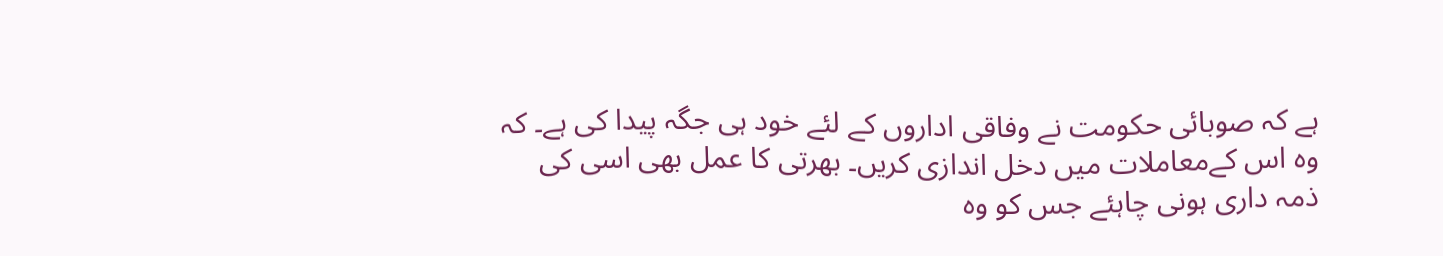ہے کہ صوبائی حکومت نے وفاقی اداروں کے لئے خود ہی جگہ پیدا کی ہے۔ کہ وہ اس کےمعاملات میں دخل اندازی کریں۔ بھرتی کا عمل بھی اسی کی ذمہ داری ہونی چاہئے جس کو وہ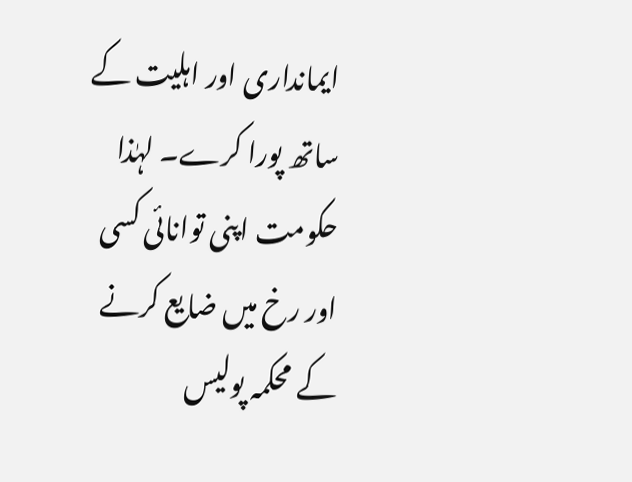ایمانداری اور اہلیت کے ساتھ پورا کرے۔ لہٰذا حکومت اپنی توانائی کسی اور رخ میں ضایع کرنے کے محکمہ پولیس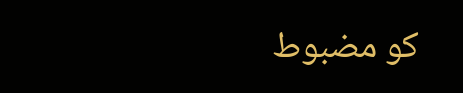کو مضبوط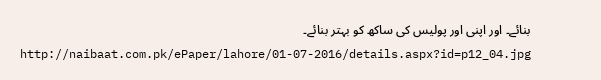بنائے۔ اور اپنی اور پولیس کی ساکھ کو بہتر بنائے۔
http://naibaat.com.pk/ePaper/lahore/01-07-2016/details.aspx?id=p12_04.jpg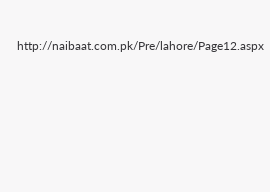http://naibaat.com.pk/Pre/lahore/Page12.aspx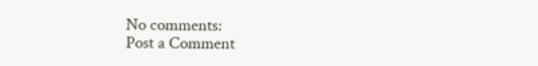No comments:
Post a Comment